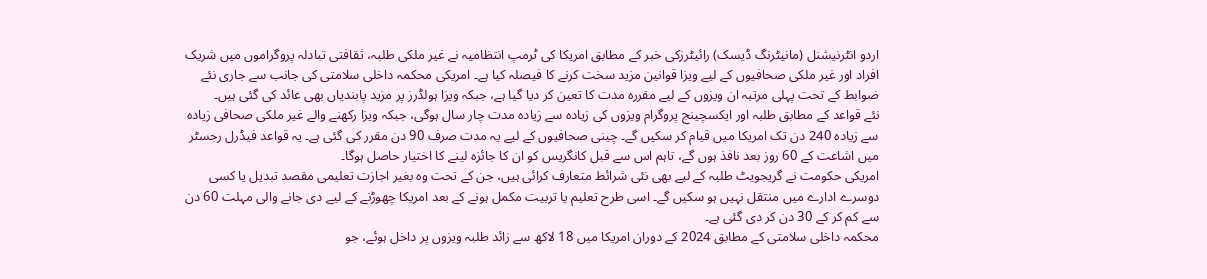اردو انٹرنیشنل (مانیٹرنگ ڈیسک) رائیٹرزکی خبر کے مطابق امریکا کی ٹرمپ انتظامیہ نے غیر ملکی طلبہ، ثقافتی تبادلہ پروگراموں میں شریک افراد اور غیر ملکی صحافیوں کے لیے ویزا قوانین مزید سخت کرنے کا فیصلہ کیا ہے۔ امریکی محکمہ داخلی سلامتی کی جانب سے جاری نئے ضوابط کے تحت پہلی مرتبہ ان ویزوں کے لیے مقررہ مدت کا تعین کر دیا گیا ہے، جبکہ ویزا ہولڈرز پر مزید پابندیاں بھی عائد کی گئی ہیں۔
نئے قواعد کے مطابق طلبہ اور ایکسچینج پروگرام ویزوں کی زیادہ سے زیادہ مدت چار سال ہوگی، جبکہ ویزا رکھنے والے غیر ملکی صحافی زیادہ سے زیادہ 240 دن تک امریکا میں قیام کر سکیں گے۔ چینی صحافیوں کے لیے یہ مدت صرف 90 دن مقرر کی گئی ہے۔ یہ قواعد فیڈرل رجسٹر میں اشاعت کے 60 روز بعد نافذ ہوں گے، تاہم اس سے قبل کانگریس کو ان کا جائزہ لینے کا اختیار حاصل ہوگا۔
امریکی حکومت نے گریجویٹ طلبہ کے لیے بھی نئی شرائط متعارف کرائی ہیں، جن کے تحت وہ بغیر اجازت تعلیمی مقصد تبدیل یا کسی دوسرے ادارے میں منتقل نہیں ہو سکیں گے۔ اسی طرح تعلیم یا تربیت مکمل ہونے کے بعد امریکا چھوڑنے کے لیے دی جانے والی مہلت 60 دن سے کم کر کے 30 دن کر دی گئی ہے۔
محکمہ داخلی سلامتی کے مطابق 2024 کے دوران امریکا میں 18 لاکھ سے زائد طلبہ ویزوں پر داخل ہوئے، جو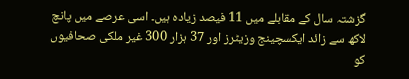گزشتہ سال کے مقابلے میں 11 فیصد زیادہ ہیں۔ اسی عرصے میں پانچ لاکھ سے زائد ایکسچینج وزیٹرز اور 37 ہزار 300 غیر ملکی صحافیوں کو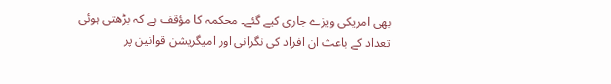بھی امریکی ویزے جاری کیے گئے۔ محکمہ کا مؤقف ہے کہ بڑھتی ہوئی تعداد کے باعث ان افراد کی نگرانی اور امیگریشن قوانین پر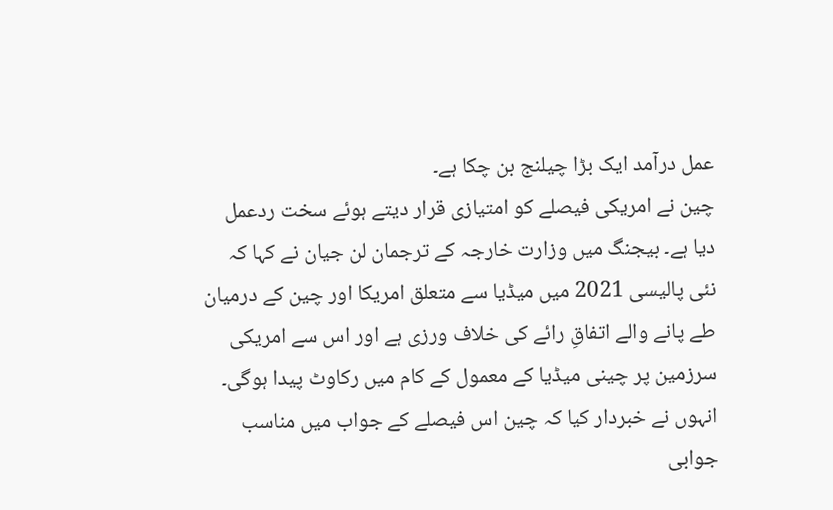عمل درآمد ایک بڑا چیلنج بن چکا ہے۔
چین نے امریکی فیصلے کو امتیازی قرار دیتے ہوئے سخت ردعمل دیا ہے۔ بیجنگ میں وزارت خارجہ کے ترجمان لن جیان نے کہا کہ نئی پالیسی 2021 میں میڈیا سے متعلق امریکا اور چین کے درمیان طے پانے والے اتفاقِ رائے کی خلاف ورزی ہے اور اس سے امریکی سرزمین پر چینی میڈیا کے معمول کے کام میں رکاوٹ پیدا ہوگی۔ انہوں نے خبردار کیا کہ چین اس فیصلے کے جواب میں مناسب جوابی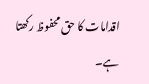اقدامات کا حق محفوظ رکھتا ہے۔